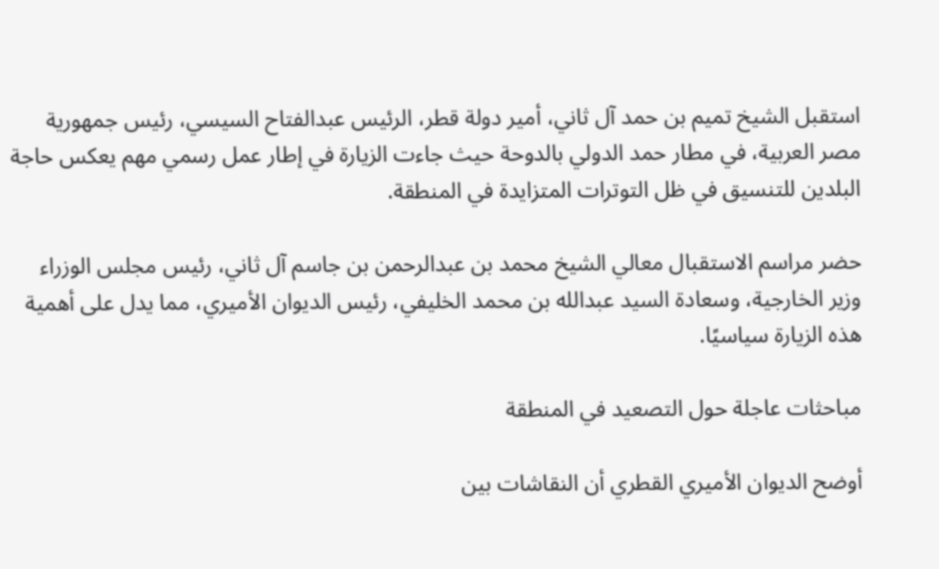استقبل الشيخ تميم بن حمد آل ثاني، أمير دولة قطر، الرئيس عبدالفتاح السيسي، رئيس جمهورية مصر العربية، في مطار حمد الدولي بالدوحة حيث جاءت الزيارة في إطار عمل رسمي مهم يعكس حاجة البلدين للتنسيق في ظل التوترات المتزايدة في المنطقة.

حضر مراسم الاستقبال معالي الشيخ محمد بن عبدالرحمن بن جاسم آل ثاني، رئيس مجلس الوزراء وزير الخارجية، وسعادة السيد عبدالله بن محمد الخليفي، رئيس الديوان الأميري، مما يدل على أهمية هذه الزيارة سياسيًا.

مباحثات عاجلة حول التصعيد في المنطقة

أوضح الديوان الأميري القطري أن النقاشات بين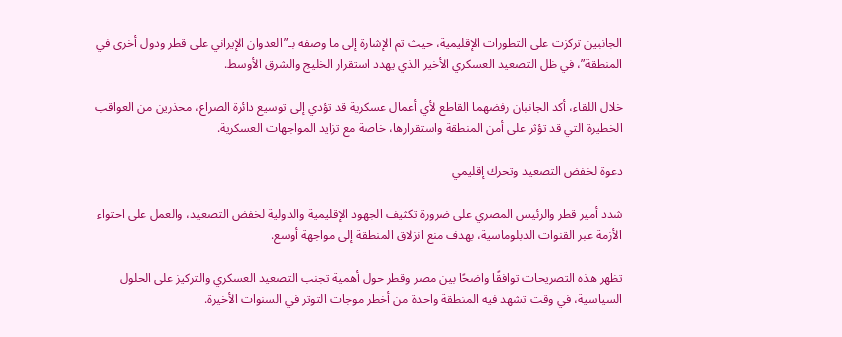الجانبين تركزت على التطورات الإقليمية، حيث تم الإشارة إلى ما وصفه بـ”العدوان الإيراني على قطر ودول أخرى في المنطقة”، في ظل التصعيد العسكري الأخير الذي يهدد استقرار الخليج والشرق الأوسط.

خلال اللقاء، أكد الجانبان رفضهما القاطع لأي أعمال عسكرية قد تؤدي إلى توسيع دائرة الصراع، محذرين من العواقب الخطيرة التي قد تؤثر على أمن المنطقة واستقرارها، خاصة مع تزايد المواجهات العسكرية.

دعوة لخفض التصعيد وتحرك إقليمي

شدد أمير قطر والرئيس المصري على ضرورة تكثيف الجهود الإقليمية والدولية لخفض التصعيد، والعمل على احتواء الأزمة عبر القنوات الدبلوماسية، بهدف منع انزلاق المنطقة إلى مواجهة أوسع.

تظهر هذه التصريحات توافقًا واضحًا بين مصر وقطر حول أهمية تجنب التصعيد العسكري والتركيز على الحلول السياسية، في وقت تشهد فيه المنطقة واحدة من أخطر موجات التوتر في السنوات الأخيرة.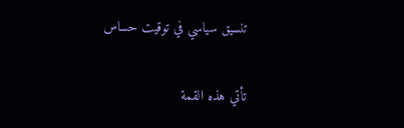تنسيق سياسي في توقيت حساس

تأتي هذه القمة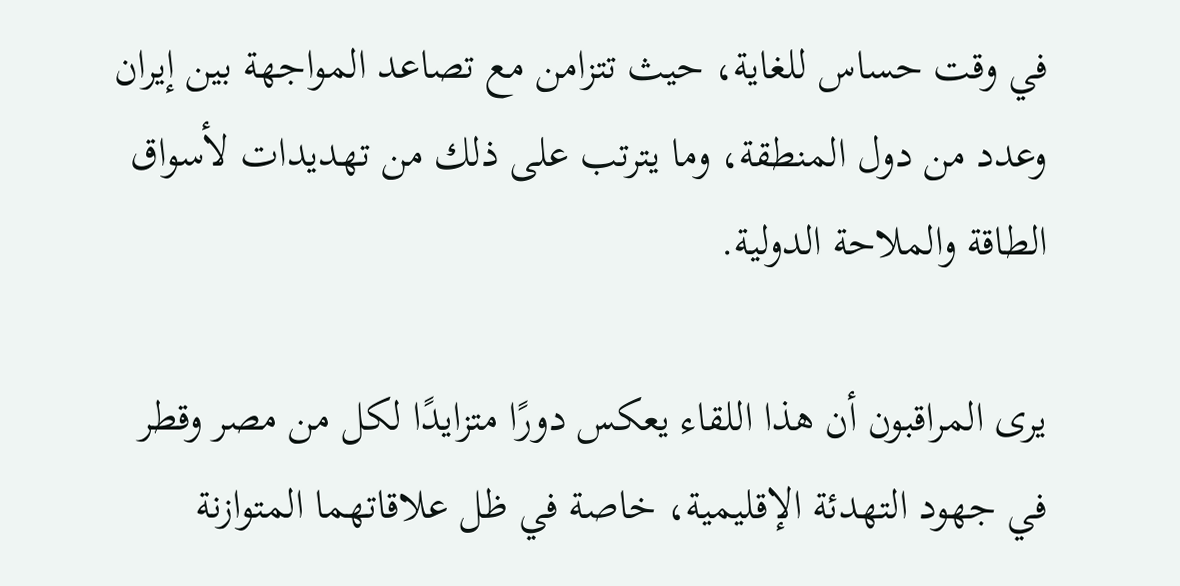في وقت حساس للغاية، حيث تتزامن مع تصاعد المواجهة بين إيران وعدد من دول المنطقة، وما يترتب على ذلك من تهديدات لأسواق الطاقة والملاحة الدولية.

يرى المراقبون أن هذا اللقاء يعكس دورًا متزايدًا لكل من مصر وقطر في جهود التهدئة الإقليمية، خاصة في ظل علاقاتهما المتوازنة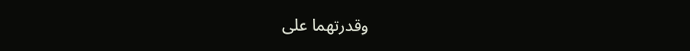وقدرتهما على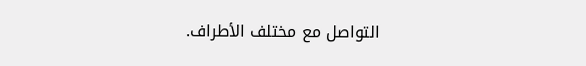التواصل مع مختلف الأطراف.